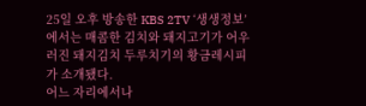25일 오후 방송한 KBS 2TV ‘생생정보’에서는 매콤한 김치와 돼지고기가 어우러진 돼지김치 두루치기의 황금레시피가 소개됐다.
어느 자리에서나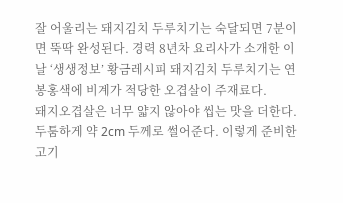잘 어울리는 돼지김치 두루치기는 숙달되면 7분이면 뚝딱 완성된다. 경력 8년차 요리사가 소개한 이날 ‘생생정보’ 황금레시피 돼지김치 두루치기는 연봉홍색에 비계가 적당한 오겹살이 주재료다.
돼지오겹살은 너무 얇지 않아야 씹는 맛을 더한다. 두툼하게 약 2cm 두께로 썰어준다. 이렇게 준비한 고기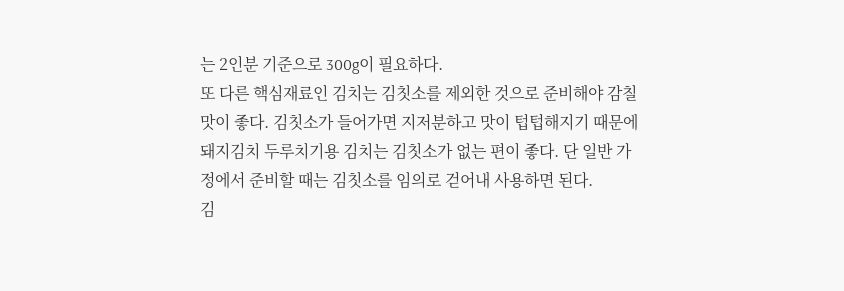는 2인분 기준으로 300g이 필요하다.
또 다른 핵심재료인 김치는 김칫소를 제외한 것으로 준비해야 감칠맛이 좋다. 김칫소가 들어가면 지저분하고 맛이 텁텁해지기 때문에 돼지김치 두루치기용 김치는 김칫소가 없는 편이 좋다. 단 일반 가정에서 준비할 때는 김칫소를 임의로 걷어내 사용하면 된다.
김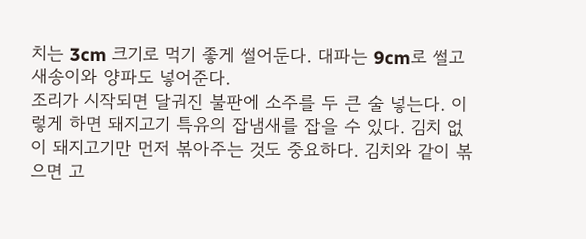치는 3cm 크기로 먹기 좋게 썰어둔다. 대파는 9cm로 썰고 새송이와 양파도 넣어준다.
조리가 시작되면 달궈진 불판에 소주를 두 큰 술 넣는다. 이렇게 하면 돼지고기 특유의 잡냄새를 잡을 수 있다. 김치 없이 돼지고기만 먼저 볶아주는 것도 중요하다. 김치와 같이 볶으면 고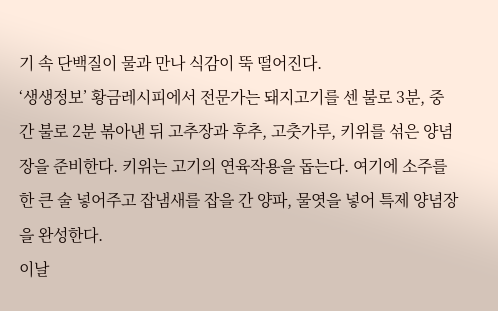기 속 단백질이 물과 만나 식감이 뚝 떨어진다.
‘생생정보’ 황금레시피에서 전문가는 돼지고기를 센 불로 3분, 중간 불로 2분 볶아낸 뒤 고추장과 후추, 고춧가루, 키위를 섞은 양념장을 준비한다. 키위는 고기의 연육작용을 돕는다. 여기에 소주를 한 큰 술 넣어주고 잡냄새를 잡을 간 양파, 물엿을 넣어 특제 양념장을 완성한다.
이날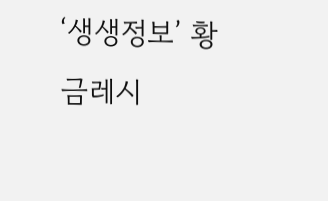‘생생정보’ 황금레시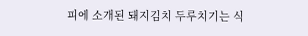피에 소개된 돼지김치 두루치기는 식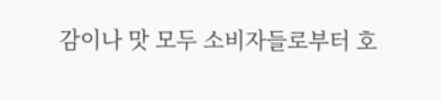감이나 맛 모두 소비자들로부터 호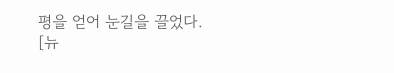평을 얻어 눈길을 끌었다.
[뉴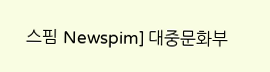스핌 Newspim] 대중문화부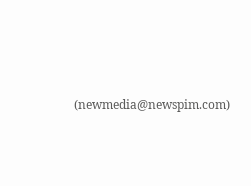(newmedia@newspim.com)